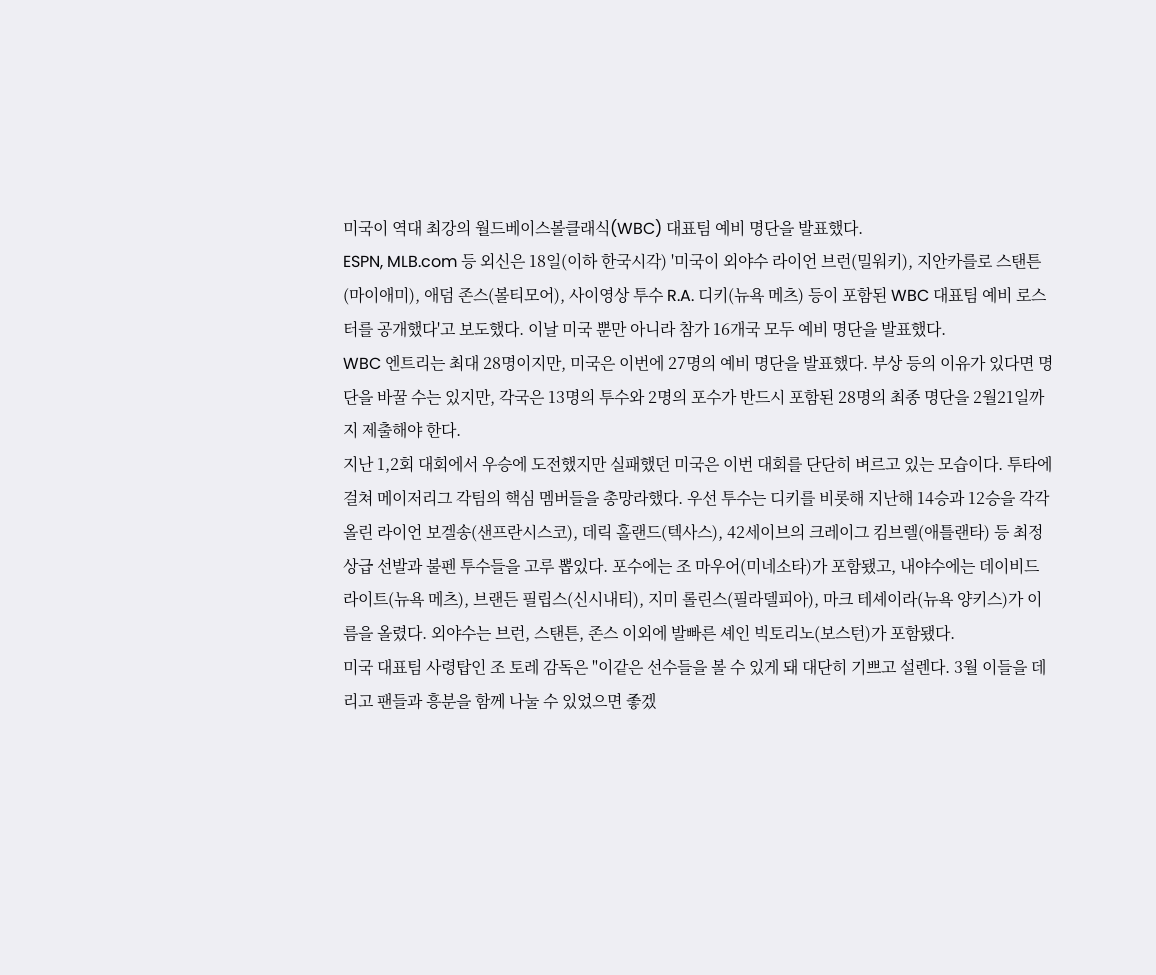미국이 역대 최강의 월드베이스볼클래식(WBC) 대표팀 예비 명단을 발표했다.
ESPN, MLB.com 등 외신은 18일(이하 한국시각) '미국이 외야수 라이언 브런(밀워키), 지안카를로 스탠튼(마이애미), 애덤 존스(볼티모어), 사이영상 투수 R.A. 디키(뉴욕 메츠) 등이 포함된 WBC 대표팀 예비 로스터를 공개했다'고 보도했다. 이날 미국 뿐만 아니라 참가 16개국 모두 예비 명단을 발표했다.
WBC 엔트리는 최대 28명이지만, 미국은 이번에 27명의 예비 명단을 발표했다. 부상 등의 이유가 있다면 명단을 바꿀 수는 있지만, 각국은 13명의 투수와 2명의 포수가 반드시 포함된 28명의 최종 명단을 2월21일까지 제출해야 한다.
지난 1,2회 대회에서 우승에 도전했지만 실패했던 미국은 이번 대회를 단단히 벼르고 있는 모습이다. 투타에 걸쳐 메이저리그 각팀의 핵심 멤버들을 총망라했다. 우선 투수는 디키를 비롯해 지난해 14승과 12승을 각각 올린 라이언 보겔송(샌프란시스코), 데릭 홀랜드(텍사스), 42세이브의 크레이그 킴브렐(애틀랜타) 등 최정상급 선발과 불펜 투수들을 고루 뽑있다. 포수에는 조 마우어(미네소타)가 포함됐고, 내야수에는 데이비드 라이트(뉴욕 메츠), 브랜든 필립스(신시내티), 지미 롤린스(필라델피아), 마크 테셰이라(뉴욕 양키스)가 이름을 올렸다. 외야수는 브런, 스탠튼, 존스 이외에 발빠른 셰인 빅토리노(보스턴)가 포함됐다.
미국 대표팀 사령탑인 조 토레 감독은 "이같은 선수들을 볼 수 있게 돼 대단히 기쁘고 설렌다. 3월 이들을 데리고 팬들과 흥분을 함께 나눌 수 있었으면 좋겠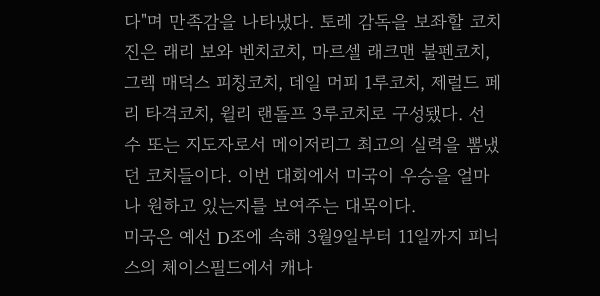다"며 만족감을 나타냈다. 토레 감독을 보좌할 코치진은 래리 보와 벤치코치, 마르셀 래크맨 불펜코치, 그렉 매덕스 피칭코치, 데일 머피 1루코치, 제럴드 페리 타격코치, 윌리 랜돌프 3루코치로 구성됐다. 선수 또는 지도자로서 메이저리그 최고의 실력을 뽐냈던 코치들이다. 이번 대회에서 미국이 우승을 얼마나 원하고 있는지를 보여주는 대목이다.
미국은 예선 D조에 속해 3월9일부터 11일까지 피닉스의 체이스필드에서 캐나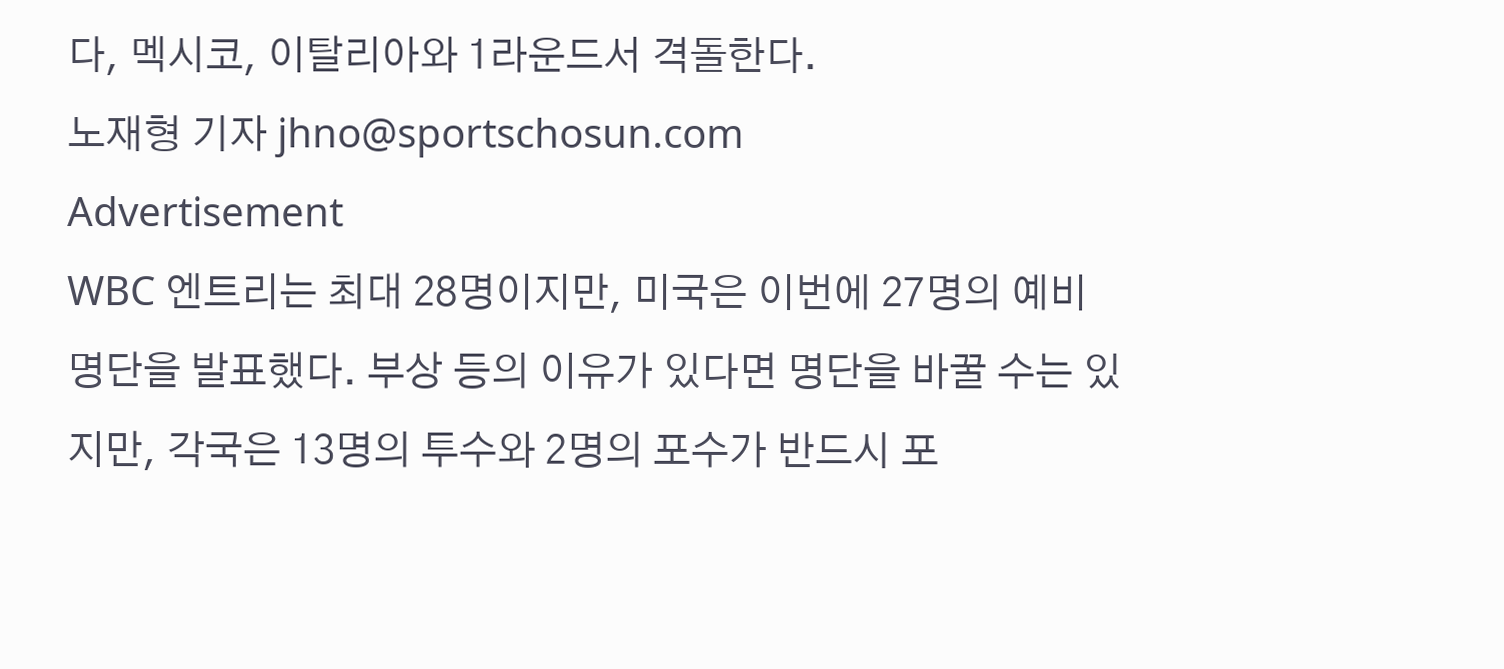다, 멕시코, 이탈리아와 1라운드서 격돌한다.
노재형 기자 jhno@sportschosun.com
Advertisement
WBC 엔트리는 최대 28명이지만, 미국은 이번에 27명의 예비 명단을 발표했다. 부상 등의 이유가 있다면 명단을 바꿀 수는 있지만, 각국은 13명의 투수와 2명의 포수가 반드시 포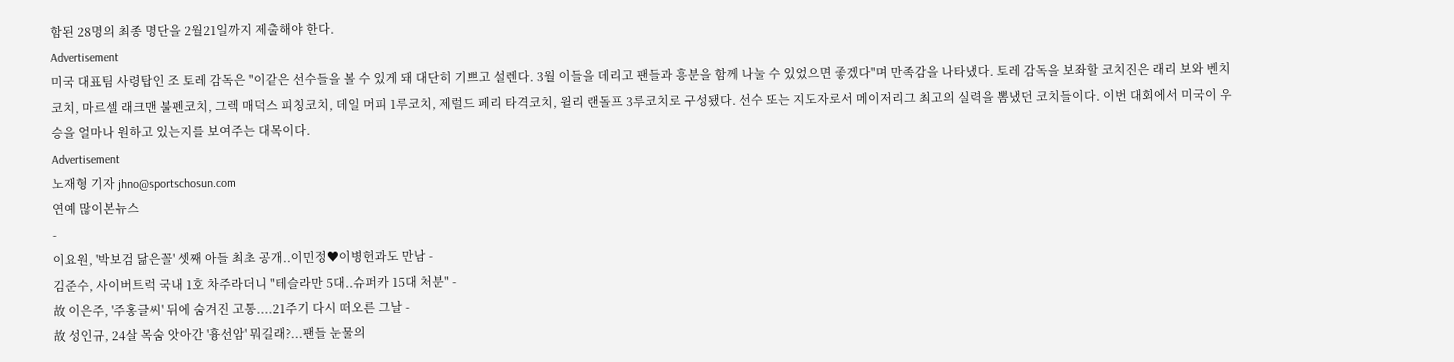함된 28명의 최종 명단을 2월21일까지 제출해야 한다.
Advertisement
미국 대표팀 사령탑인 조 토레 감독은 "이같은 선수들을 볼 수 있게 돼 대단히 기쁘고 설렌다. 3월 이들을 데리고 팬들과 흥분을 함께 나눌 수 있었으면 좋겠다"며 만족감을 나타냈다. 토레 감독을 보좌할 코치진은 래리 보와 벤치코치, 마르셀 래크맨 불펜코치, 그렉 매덕스 피칭코치, 데일 머피 1루코치, 제럴드 페리 타격코치, 윌리 랜돌프 3루코치로 구성됐다. 선수 또는 지도자로서 메이저리그 최고의 실력을 뽐냈던 코치들이다. 이번 대회에서 미국이 우승을 얼마나 원하고 있는지를 보여주는 대목이다.
Advertisement
노재형 기자 jhno@sportschosun.com
연예 많이본뉴스
-
이요원, '박보검 닮은꼴' 셋째 아들 최초 공개..이민정♥이병헌과도 만남 -
김준수, 사이버트럭 국내 1호 차주라더니 "테슬라만 5대..슈퍼카 15대 처분" -
故 이은주, '주홍글씨' 뒤에 숨겨진 고통....21주기 다시 떠오른 그날 -
故 성인규, 24살 목숨 앗아간 '흉선암' 뭐길래?...팬들 눈물의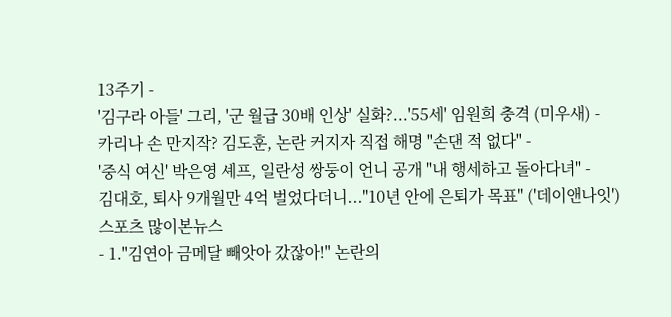13주기 -
'김구라 아들' 그리, '군 월급 30배 인상' 실화?...'55세' 임원희 충격 (미우새) -
카리나 손 만지작? 김도훈, 논란 커지자 직접 해명 "손댄 적 없다" -
'중식 여신' 박은영 셰프, 일란성 쌍둥이 언니 공개 "내 행세하고 돌아다녀" -
김대호, 퇴사 9개월만 4억 벌었다더니..."10년 안에 은퇴가 목표" ('데이앤나잇')
스포츠 많이본뉴스
- 1."김연아 금메달 빼앗아 갔잖아!" 논란의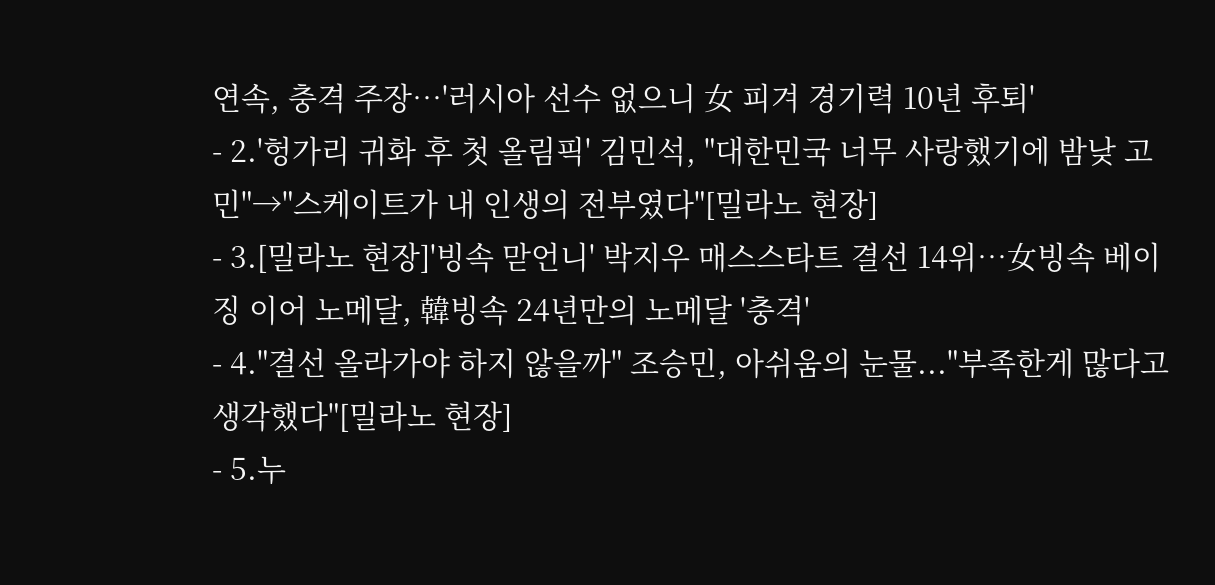연속, 충격 주장…'러시아 선수 없으니 女 피겨 경기력 10년 후퇴'
- 2.'헝가리 귀화 후 첫 올림픽' 김민석, "대한민국 너무 사랑했기에 밤낮 고민"→"스케이트가 내 인생의 전부였다"[밀라노 현장]
- 3.[밀라노 현장]'빙속 맏언니' 박지우 매스스타트 결선 14위…女빙속 베이징 이어 노메달, 韓빙속 24년만의 노메달 '충격'
- 4."결선 올라가야 하지 않을까" 조승민, 아쉬움의 눈물..."부족한게 많다고 생각했다"[밀라노 현장]
- 5.누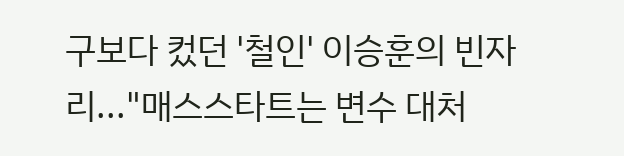구보다 컸던 '철인' 이승훈의 빈자리..."매스스타트는 변수 대처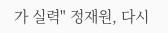가 실력" 정재원, 다시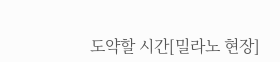도약할 시간[밀라노 현장]